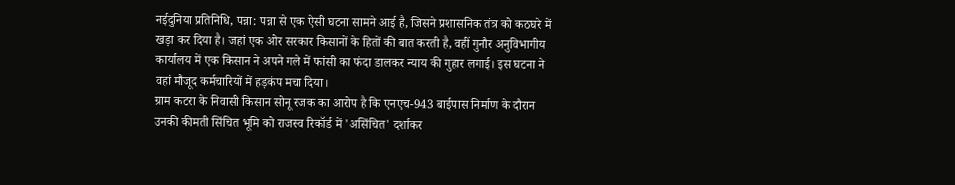नईदुनिया प्रतिनिधि, पन्ना: पन्ना से एक ऐसी घटना सामने आई है, जिसने प्रशासनिक तंत्र को कठघरे में खड़ा कर दिया है। जहां एक ओर सरकार किसानों के हितों की बात करती है, वहीं गुनौर अनुविभागीय कार्यालय में एक किसान ने अपने गले में फांसी का फंदा डालकर न्याय की गुहार लगाई। इस घटना ने वहां मौजूद कर्मचारियों में हड़कंप मचा दिया।
ग्राम कटरा के निवासी किसान सोनू रजक का आरोप है कि एनएच-943 बाईपास निर्माण के दौरान उनकी कीमती सिंचित भूमि को राजस्व रिकॉर्ड में 'असिंचित' दर्शाकर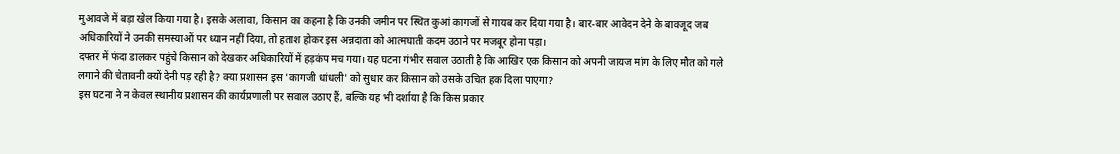मुआवजे में बड़ा खेल किया गया है। इसके अलावा, किसान का कहना है कि उनकी जमीन पर स्थित कुआं कागजों से गायब कर दिया गया है। बार-बार आवेदन देने के बावजूद जब अधिकारियों ने उनकी समस्याओं पर ध्यान नहीं दिया, तो हताश होकर इस अन्नदाता को आत्मघाती कदम उठाने पर मजबूर होना पड़ा।
दफ्तर में फंदा डालकर पहुंचे किसान को देखकर अधिकारियों में हड़कंप मच गया। यह घटना गंभीर सवाल उठाती है कि आखिर एक किसान को अपनी जायज मांग के लिए मौत को गले लगाने की चेतावनी क्यों देनी पड़ रही है? क्या प्रशासन इस 'कागजी धांधली' को सुधार कर किसान को उसके उचित हक दिला पाएगा?
इस घटना ने न केवल स्थानीय प्रशासन की कार्यप्रणाली पर सवाल उठाए हैं, बल्कि यह भी दर्शाया है कि किस प्रकार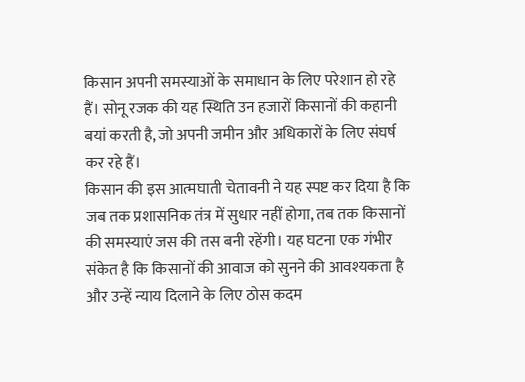किसान अपनी समस्याओं के समाधान के लिए परेशान हो रहे हैं। सोनू रजक की यह स्थिति उन हजारों किसानों की कहानी बयां करती है, जो अपनी जमीन और अधिकारों के लिए संघर्ष कर रहे हैं।
किसान की इस आत्मघाती चेतावनी ने यह स्पष्ट कर दिया है कि जब तक प्रशासनिक तंत्र में सुधार नहीं होगा, तब तक किसानों की समस्याएं जस की तस बनी रहेंगी। यह घटना एक गंभीर संकेत है कि किसानों की आवाज को सुनने की आवश्यकता है और उन्हें न्याय दिलाने के लिए ठोस कदम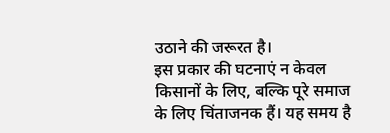उठाने की जरूरत है।
इस प्रकार की घटनाएं न केवल किसानों के लिए, बल्कि पूरे समाज के लिए चिंताजनक हैं। यह समय है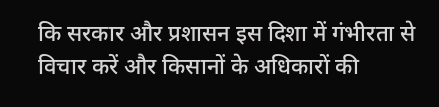कि सरकार और प्रशासन इस दिशा में गंभीरता से विचार करें और किसानों के अधिकारों की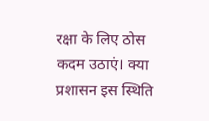रक्षा के लिए ठोस कदम उठाएं। क्या प्रशासन इस स्थिति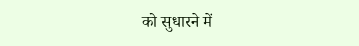को सुधारने में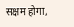सक्षम होगा,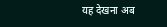यह देखना अब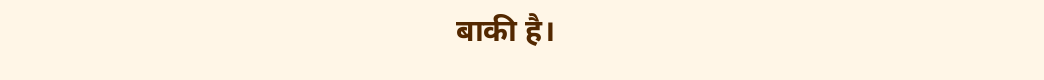बाकी है।